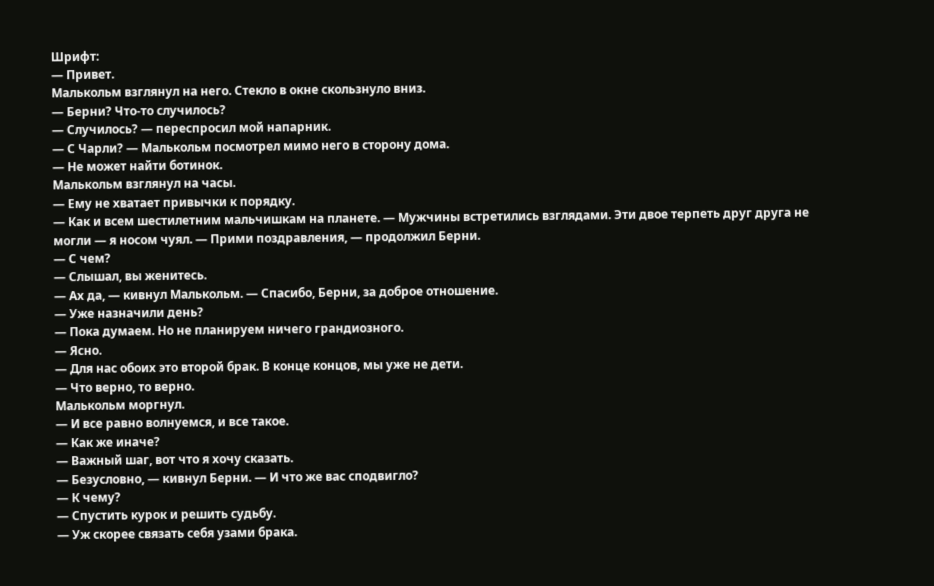Шрифт:
— Привет.
Малькольм взглянул на него. Стекло в окне скользнуло вниз.
— Берни? Что-то случилось?
— Случилось? — переспросил мой напарник.
— С Чарли? — Малькольм посмотрел мимо него в сторону дома.
— Не может найти ботинок.
Малькольм взглянул на часы.
— Ему не хватает привычки к порядку.
— Как и всем шестилетним мальчишкам на планете. — Мужчины встретились взглядами. Эти двое терпеть друг друга не могли — я носом чуял. — Прими поздравления, — продолжил Берни.
— С чем?
— Слышал, вы женитесь.
— Ах да, — кивнул Малькольм. — Спасибо, Берни, за доброе отношение.
— Уже назначили день?
— Пока думаем. Но не планируем ничего грандиозного.
— Ясно.
— Для нас обоих это второй брак. В конце концов, мы уже не дети.
— Что верно, то верно.
Малькольм моргнул.
— И все равно волнуемся, и все такое.
— Как же иначе?
— Важный шаг, вот что я хочу сказать.
— Безусловно, — кивнул Берни. — И что же вас сподвигло?
— К чему?
— Спустить курок и решить судьбу.
— Уж скорее связать себя узами брака.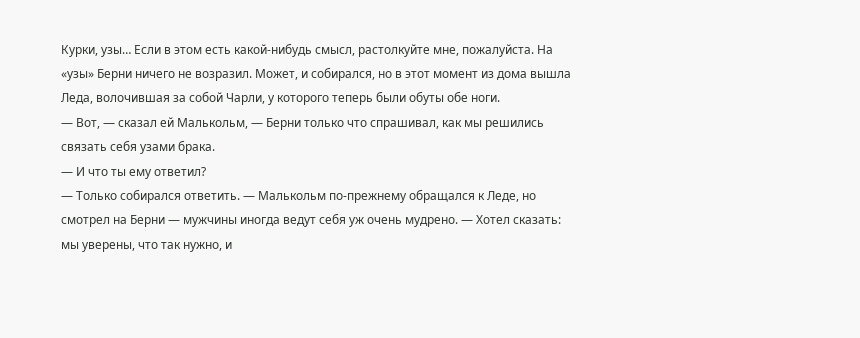Курки, узы… Если в этом есть какой-нибудь смысл, растолкуйте мне, пожалуйста. На «узы» Берни ничего не возразил. Может, и собирался, но в этот момент из дома вышла Леда, волочившая за собой Чарли, у которого теперь были обуты обе ноги.
— Вот, — сказал ей Малькольм, — Берни только что спрашивал, как мы решились связать себя узами брака.
— И что ты ему ответил?
— Только собирался ответить. — Малькольм по-прежнему обращался к Леде, но смотрел на Берни — мужчины иногда ведут себя уж очень мудрено. — Хотел сказать: мы уверены, что так нужно, и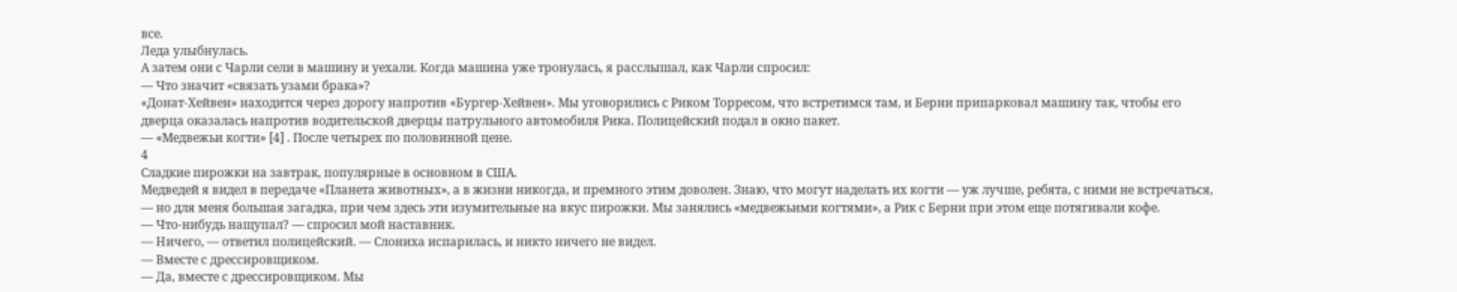все.
Леда улыбнулась.
А затем они с Чарли сели в машину и уехали. Когда машина уже тронулась, я расслышал, как Чарли спросил:
— Что значит «связать узами брака»?
«Донат-Хейвен» находится через дорогу напротив «Бургер-Хейвен». Мы уговорились с Риком Торресом, что встретимся там, и Берни припарковал машину так, чтобы его дверца оказалась напротив водительской дверцы патрульного автомобиля Рика. Полицейский подал в окно пакет.
— «Медвежьи когти» [4] . После четырех по половинной цене.
4
Сладкие пирожки на завтрак, популярные в основном в США.
Медведей я видел в передаче «Планета животных», а в жизни никогда, и премного этим доволен. Знаю, что могут наделать их когти — уж лучше, ребята, с ними не встречаться, — но для меня большая загадка, при чем здесь эти изумительные на вкус пирожки. Мы занялись «медвежьими когтями», а Рик с Берни при этом еще потягивали кофе.
— Что-нибудь нащупал? — спросил мой наставник.
— Ничего, — ответил полицейский. — Слониха испарилась, и никто ничего не видел.
— Вместе с дрессировщиком.
— Да, вместе с дрессировщиком. Мы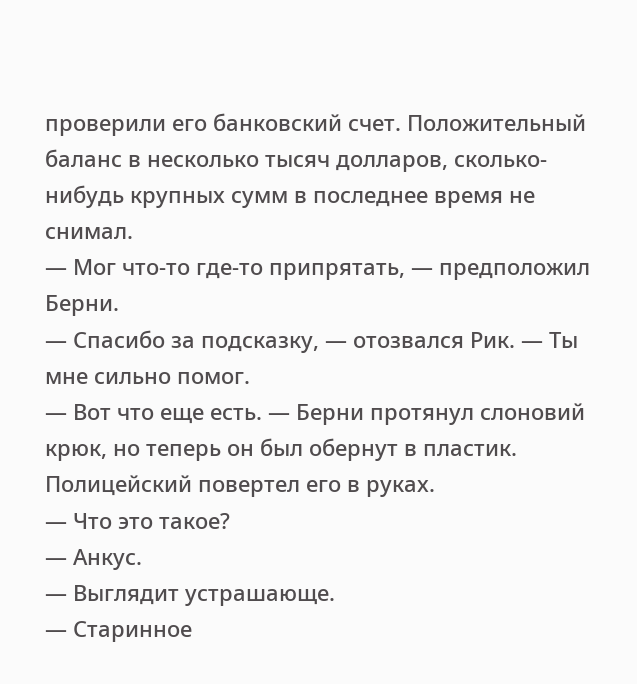проверили его банковский счет. Положительный баланс в несколько тысяч долларов, сколько-нибудь крупных сумм в последнее время не снимал.
— Мог что-то где-то припрятать, — предположил Берни.
— Спасибо за подсказку, — отозвался Рик. — Ты мне сильно помог.
— Вот что еще есть. — Берни протянул слоновий крюк, но теперь он был обернут в пластик.
Полицейский повертел его в руках.
— Что это такое?
— Анкус.
— Выглядит устрашающе.
— Старинное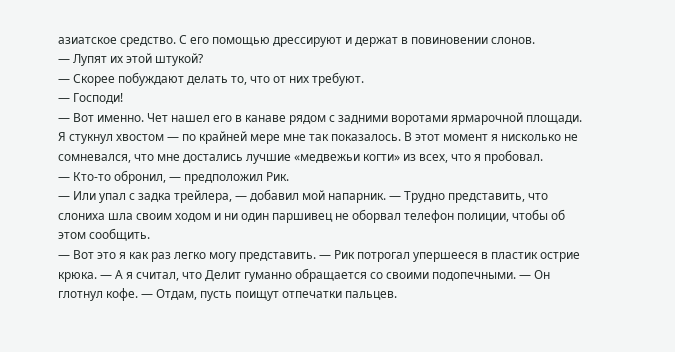азиатское средство. С его помощью дрессируют и держат в повиновении слонов.
— Лупят их этой штукой?
— Скорее побуждают делать то, что от них требуют.
— Господи!
— Вот именно. Чет нашел его в канаве рядом с задними воротами ярмарочной площади.
Я стукнул хвостом — по крайней мере мне так показалось. В этот момент я нисколько не сомневался, что мне достались лучшие «медвежьи когти» из всех, что я пробовал.
— Кто-то обронил, — предположил Рик.
— Или упал с задка трейлера, — добавил мой напарник. — Трудно представить, что слониха шла своим ходом и ни один паршивец не оборвал телефон полиции, чтобы об этом сообщить.
— Вот это я как раз легко могу представить. — Рик потрогал упершееся в пластик острие крюка. — А я считал, что Делит гуманно обращается со своими подопечными. — Он глотнул кофе. — Отдам, пусть поищут отпечатки пальцев.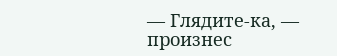— Глядите-ка, — произнес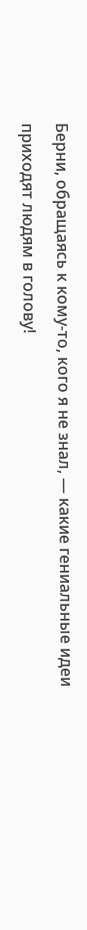Берни, обращаясь к кому-то, кого я не знал, — какие гениальные идеи приходят людям в голову!